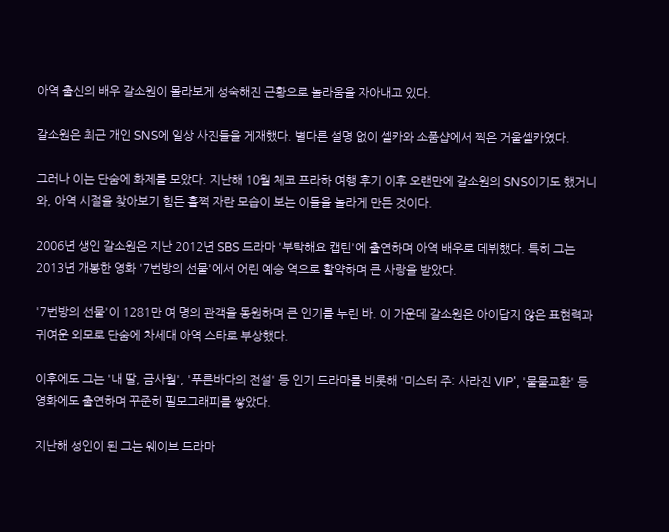아역 출신의 배우 갈소원이 몰라보게 성숙해진 근황으로 놀라움을 자아내고 있다.

갈소원은 최근 개인 SNS에 일상 사진들을 게재했다. 별다른 설명 없이 셀카와 소품샵에서 찍은 거울셀카였다.

그러나 이는 단숨에 화제를 모았다. 지난해 10월 체코 프라하 여행 후기 이후 오랜만에 갈소원의 SNS이기도 했거니와, 아역 시절을 찾아보기 힘든 훌쩍 자란 모습이 보는 이들을 놀라게 만든 것이다.

2006년 생인 갈소원은 지난 2012년 SBS 드라마 '부탁해요 캡틴'에 출연하며 아역 배우로 데뷔했다. 특히 그는 2013년 개봉한 영화 '7번방의 선물'에서 어린 예승 역으로 활약하며 큰 사랑을 받았다.

'7번방의 선물'이 1281만 여 명의 관객을 동원하며 큰 인기를 누린 바. 이 가운데 갈소원은 아이답지 않은 표현력과 귀여운 외모로 단숨에 차세대 아역 스타로 부상했다.

이후에도 그는 '내 딸, 금사월', '푸른바다의 전설' 등 인기 드라마를 비롯해 '미스터 주: 사라진 VIP', '물물교환' 등 영화에도 출연하며 꾸준히 필모그래피를 쌓았다.

지난해 성인이 된 그는 웨이브 드라마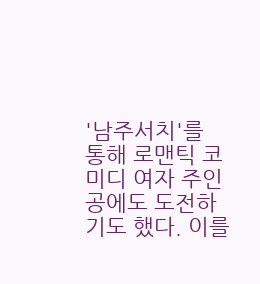'남주서치'를 통해 로맨틱 코미디 여자 주인공에도 도전하기도 했다. 이를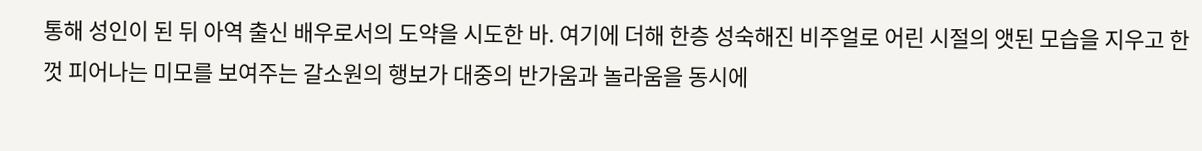통해 성인이 된 뒤 아역 출신 배우로서의 도약을 시도한 바. 여기에 더해 한층 성숙해진 비주얼로 어린 시절의 앳된 모습을 지우고 한껏 피어나는 미모를 보여주는 갈소원의 행보가 대중의 반가움과 놀라움을 동시에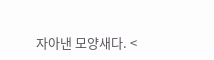자아낸 모양새다. <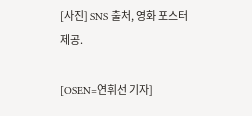[사진] SNS 출처, 영화 포스터 제공.

[OSEN=연휘선 기자]